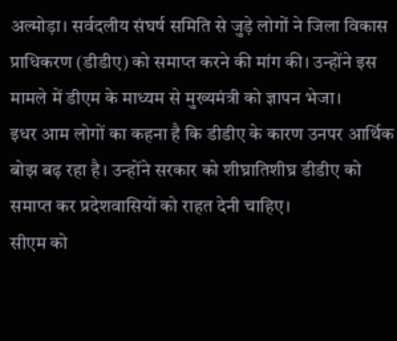अल्मोड़ा। सर्वदलीय संघर्ष समिति से जुड़े लोगों ने जिला विकास प्राधिकरण (डीडीए) को समाप्त करने की मांग की। उन्होंने इस मामले में डीएम के माध्यम से मुख्यमंत्री को ज्ञापन भेजा।
इधर आम लोगों का कहना है कि डीडीए के कारण उनपर आर्थिक बोझ बढ़ रहा है। उन्होंने सरकार को शीघ्रातिशीघ्र डीडीए को समाप्त कर प्रदेशवासियों को राहत देनी चाहिए।
सीएम को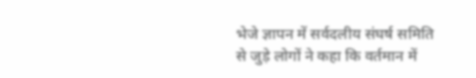भेजे ज्ञापन में सर्वदलीय संघर्ष समिति से जुड़े लोगों ने कहा कि वर्तमान में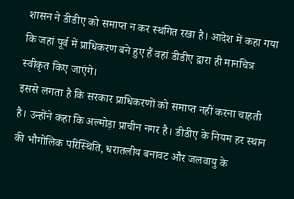शासन ने डीडीए को समाप्त न कर स्थगित रखा है। आदेश में कहा गया कि जहां पूर्व में प्राधिकरण बने हुए हैं वहां डीडीए द्वारा ही मानचित्र स्वीकृत किए जाएंगे।
इससे लगता है कि सरकार प्राधिकरणों को समाप्त नहीं करना चाहती है। उन्होंने कहा कि अल्मोड़ा प्राचीन नगर है। डीडीए के नियम हर स्थान की भौगोलिक परिस्थिति, धरातलीय बनावट और जलवायु के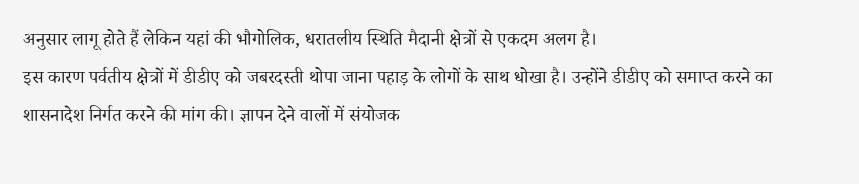अनुसार लागू होते हैं लेकिन यहां की भौगोलिक, धरातलीय स्थिति मैदानी क्षेत्रों से एकदम अलग है।
इस कारण पर्वतीय क्षेत्रों में डीडीए को जबरदस्ती थोपा जाना पहाड़ के लोगों के साथ धोखा है। उन्होंने डीडीए को समाप्त करने का शासनादेश निर्गत करने की मांग की। ज्ञापन देने वालों में संयोजक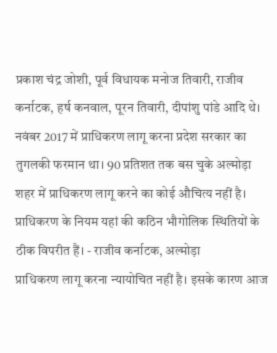प्रकाश चंद्र जोशी, पूर्व विधायक मनोज तिवारी, राजीव कर्नाटक, हर्ष कनवाल, पूरन तिवारी, दीपांशु पांडे आदि थे।
नवंबर 2017 में प्राधिकरण लागू करना प्रदेश सरकार का तुगलकी फरमान था। 90 प्रतिशत तक बस चुके अल्मोड़ा शहर में प्राधिकरण लागू करने का कोई औचित्य नहीं है। प्राधिकरण के नियम यहां की कठिन भौगोलिक स्थितियों के ठीक विपरीत हैं। - राजीव कर्नाटक, अल्मोड़ा
प्राधिकरण लागू करना न्यायोचित नहीं है। इसके कारण आज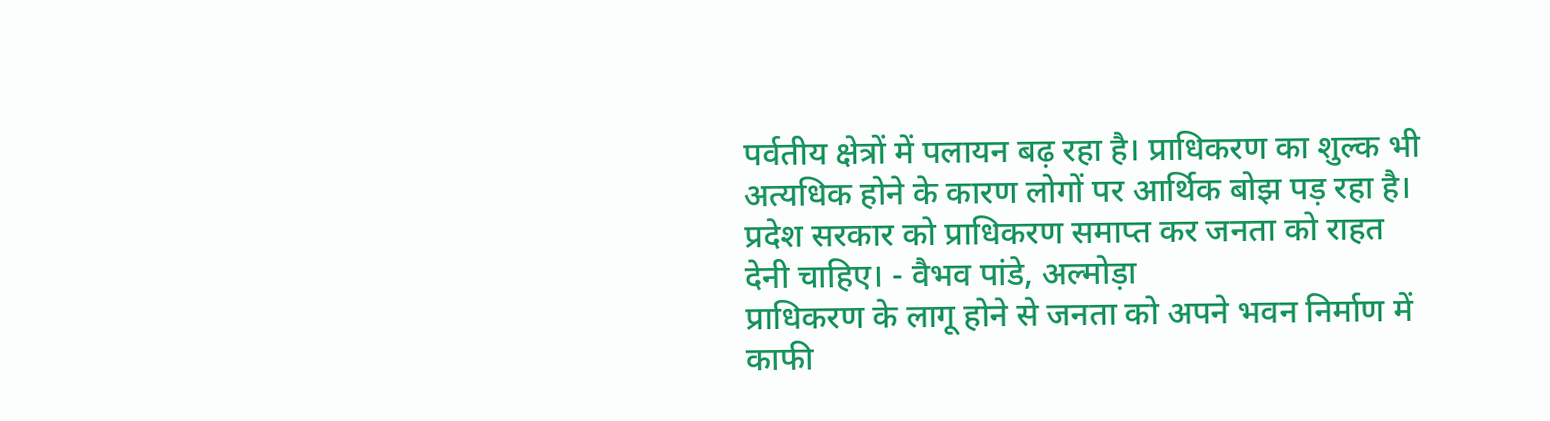पर्वतीय क्षेत्रों में पलायन बढ़ रहा है। प्राधिकरण का शुल्क भी अत्यधिक होने के कारण लोगों पर आर्थिक बोझ पड़ रहा है। प्रदेश सरकार को प्राधिकरण समाप्त कर जनता को राहत देनी चाहिए। - वैभव पांडे, अल्मोड़ा
प्राधिकरण के लागू होने से जनता को अपने भवन निर्माण में काफी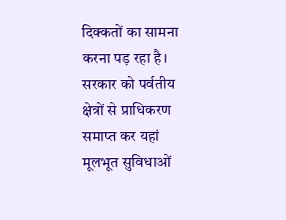दिक्कतों का सामना करना पड़ रहा है। सरकार को पर्वतीय क्षेत्रों से प्राधिकरण समाप्त कर यहां मूलभूत सुविधाओं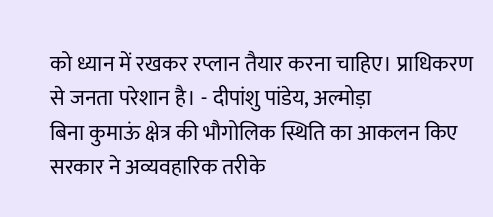को ध्यान में रखकर रप्लान तैयार करना चाहिए। प्राधिकरण से जनता परेशान है। - दीपांशु पांडेय, अल्मोड़ा
बिना कुमाऊं क्षेत्र की भौगोलिक स्थिति का आकलन किए सरकार ने अव्यवहारिक तरीके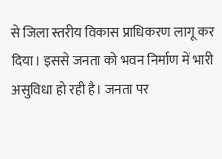से जिला स्तरीय विकास प्राधिकरण लागू कर दिया। इससे जनता को भवन निर्माण में भारी असुविधा हो रही है। जनता पर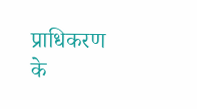प्राधिकरण के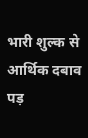भारी शुल्क से आर्थिक दबाव पड़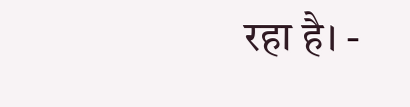रहा है। -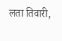लता तिवारी,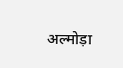अल्मोड़ा